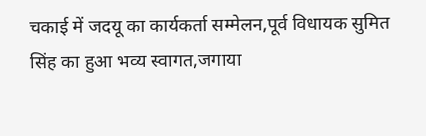चकाई में जदयू का कार्यकर्ता सम्मेलन,पूर्व विधायक सुमित सिंह का हुआ भव्य स्वागत,जगाया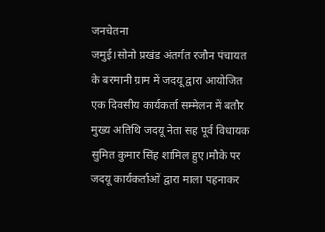जनचेतना
जमुई।सोनो प्रखंड अंतर्गत रजौन पंचायत के बरमानी ग्राम में जदयू द्वारा आयोजित एक दिवसीय कार्यकर्ता सम्मेलन में बतौर मुख्य अतिथि जदयू नेता सह पूर्व विधायक सुमित कुमार सिंह शामिल हुए।मौके पर जदयू कार्यकर्ताओं द्वारा माला पहनाकर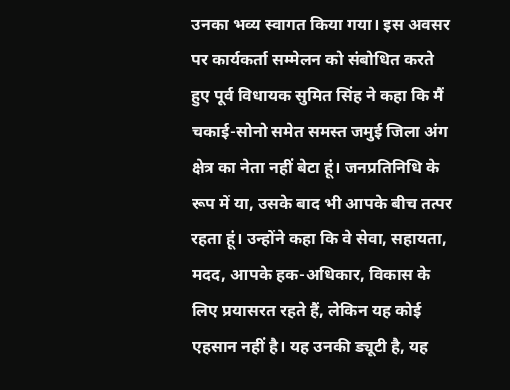उनका भव्य स्वागत किया गया। इस अवसर पर कार्यकर्ता सम्मेलन को संबोधित करते हुए पूर्व विधायक सुमित सिंह ने कहा कि मैं चकाई-सोनो समेत समस्त जमुई जिला अंग क्षेत्र का नेता नहीं बेटा हूं। जनप्रतिनिधि के रूप में या, उसके बाद भी आपके बीच तत्पर रहता हूं। उन्होंने कहा कि वे सेवा, सहायता, मदद, आपके हक-अधिकार, विकास के लिए प्रयासरत रहते हैं, लेकिन यह कोई एहसान नहीं है। यह उनकी ड्यूटी है, यह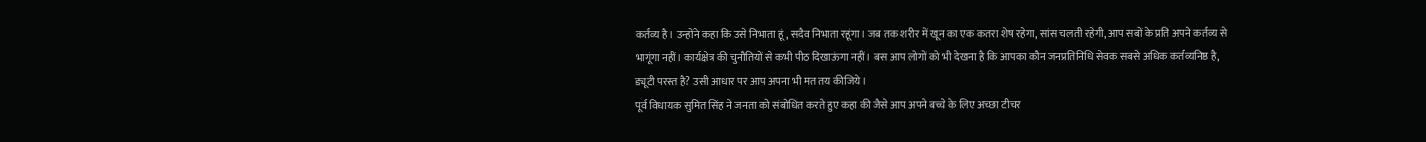कर्तव्य है। उन्होंने कहा कि उसे निभाता हूं, सदैव निभाता रहूंगा। जब तक शरीर में खून का एक कतरा शेष रहेगा, सांस चलती रहेगी, आप सबों के प्रति अपने कर्तव्य से भागूंगा नहीं। कार्यक्षेत्र की चुनौतियों से कभी पीठ दिखाऊंगा नहीं। बस आप लोगों को भी देखना है कि आपका कौन जनप्रतिनिधि सेवक सबसे अधिक कर्तव्यनिष्ठ है, ड्यूटी परस्त है? उसी आधार पर आप अपना भी मत तय कीजिये।
पूर्व विधायक सुमित सिंह ने जनता को संबोधित करते हुए कहा की जैसे आप अपने बच्चे के लिए अच्छा टीचर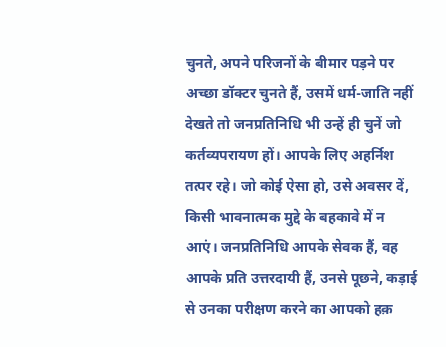चुनते, अपने परिजनों के बीमार पड़ने पर अच्छा डॉक्टर चुनते हैं, उसमें धर्म-जाति नहीं देखते तो जनप्रतिनिधि भी उन्हें ही चुनें जो कर्तव्यपरायण हों। आपके लिए अहर्निश तत्पर रहे। जो कोई ऐसा हो, उसे अवसर दें, किसी भावनात्मक मुद्दे के बहकावे में न आएं। जनप्रतिनिधि आपके सेवक हैं, वह आपके प्रति उत्तरदायी हैं, उनसे पूछने, कड़ाई से उनका परीक्षण करने का आपको हक़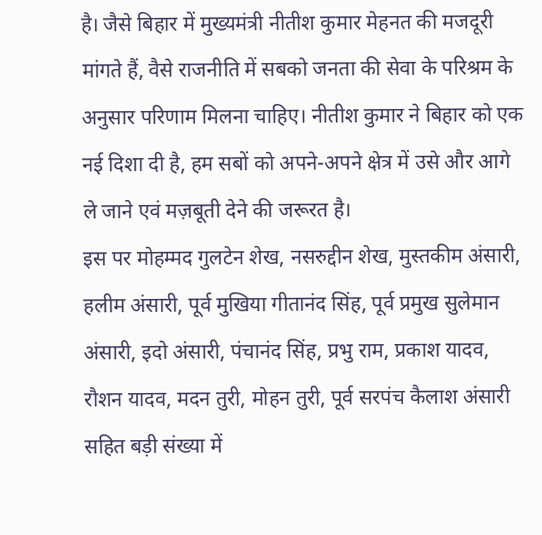है। जैसे बिहार में मुख्यमंत्री नीतीश कुमार मेहनत की मजदूरी मांगते हैं, वैसे राजनीति में सबको जनता की सेवा के परिश्रम के अनुसार परिणाम मिलना चाहिए। नीतीश कुमार ने बिहार को एक नई दिशा दी है, हम सबों को अपने-अपने क्षेत्र में उसे और आगे ले जाने एवं मज़बूती देने की जरूरत है।
इस पर मोहम्मद गुलटेन शेख, नसरुद्दीन शेख, मुस्तकीम अंसारी, हलीम अंसारी, पूर्व मुखिया गीतानंद सिंह, पूर्व प्रमुख सुलेमान अंसारी, इदो अंसारी, पंचानंद सिंह, प्रभु राम, प्रकाश यादव, रौशन यादव, मदन तुरी, मोहन तुरी, पूर्व सरपंच कैलाश अंसारी सहित बड़ी संख्या में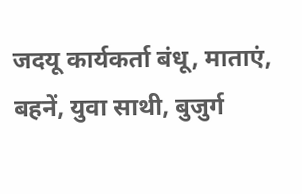जदयू कार्यकर्ता बंधू, माताएं, बहनें, युवा साथी, बुजुर्ग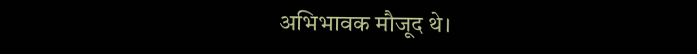अभिभावक मौजूद थे।